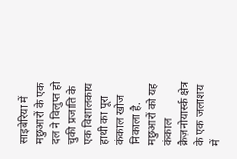साइबेरिया में मछुआरों के एक दल ने विलुप्त हो चुकी प्रजाति के एक विशालकाय हाथी का पूरा कंकाल खोज निकाला है.
मछुआरों को यह कंकाल क्रैज़नोयार्स्क क्षेत्र के एक जलाशय में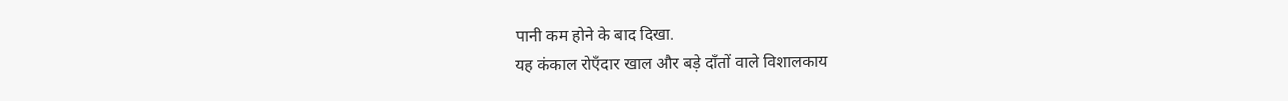पानी कम होने के बाद दिखा.
यह कंकाल रोएँदार खाल और बड़े दाँतों वाले विशालकाय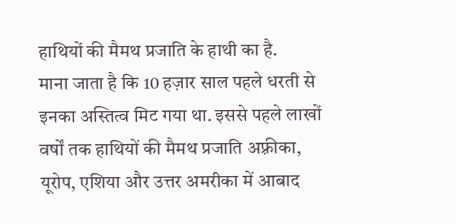हाथियों की मैमथ प्रजाति के हाथी का है.
माना जाता है कि 10 हज़ार साल पहले धरती से इनका अस्तित्व मिट गया था. इससे पहले लाखों वर्षों तक हाथियों की मैमथ प्रजाति अफ़्रीका, यूरोप, एशिया और उत्तर अमरीका में आबाद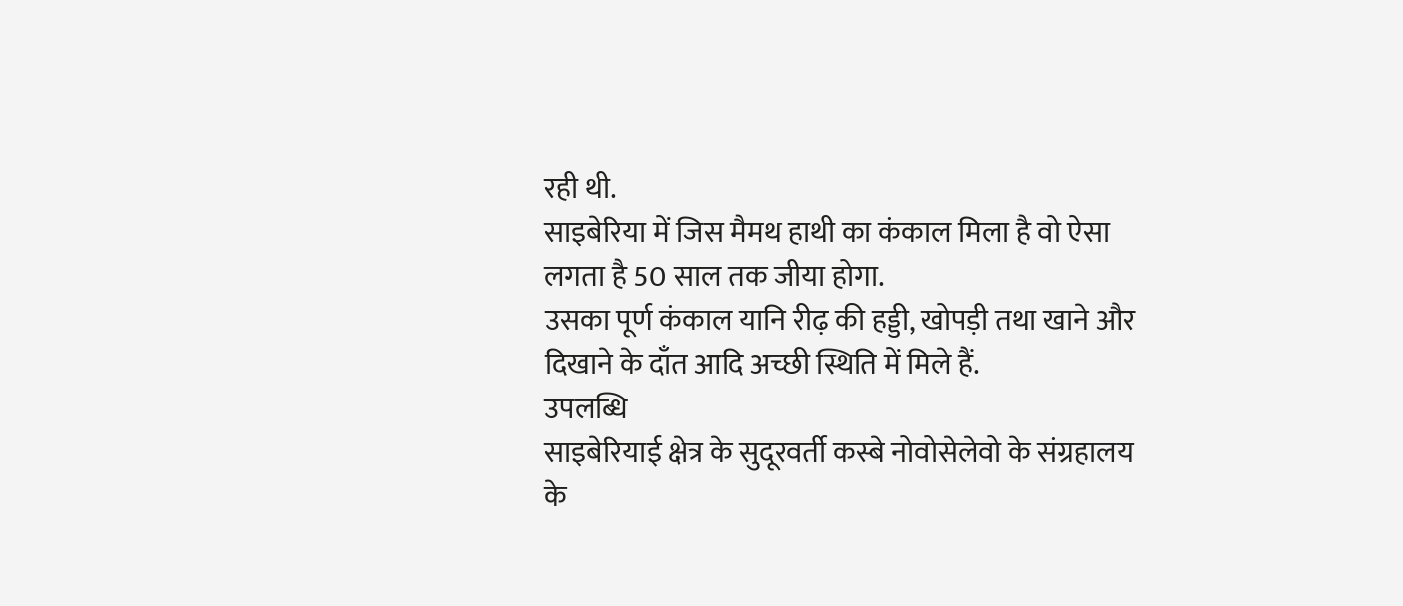रही थी.
साइबेरिया में जिस मैमथ हाथी का कंकाल मिला है वो ऐसा लगता है 50 साल तक जीया होगा.
उसका पूर्ण कंकाल यानि रीढ़ की हड्डी, खोपड़ी तथा खाने और दिखाने के दाँत आदि अच्छी स्थिति में मिले हैं.
उपलब्धि
साइबेरियाई क्षेत्र के सुदूरवर्ती कस्बे नोवोसेलेवो के संग्रहालय के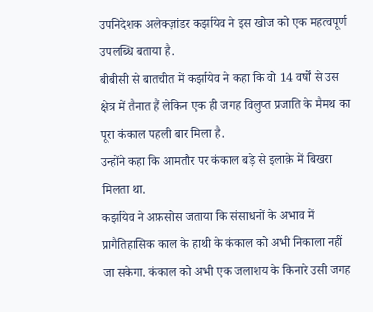उपनिदेशक अलेक्ज़ांडर कर्झायेव ने इस खोज को एक महत्वपूर्ण उपलब्धि बताया है.
बीबीसी से बातचीत में कर्झायेव ने कहा कि वो 14 वर्षों से उस क्षेत्र में तैनात हैं लेकिन एक ही जगह विलुप्त प्रजाति के मैमथ का पूरा कंकाल पहली बार मिला है.
उन्होंने कहा कि आमतौर पर कंकाल बड़े से इलाक़े में बिखरा मिलता था.
कर्झायेव ने अफ़सोस जताया कि संसाधनों के अभाव में प्रागैतिहासिक काल के हाथी के कंकाल को अभी निकाला नहीं जा सकेगा. कंकाल को अभी एक जलाशय के किनारे उसी जगह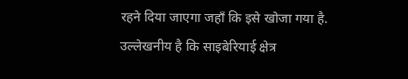रहने दिया जाएगा जहाँ कि इसे खोजा गया है.
उल्लेखनीय है कि साइबेरियाई क्षेत्र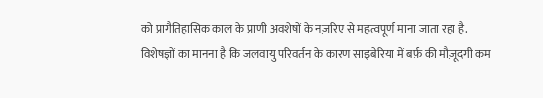को प्रागैतिहासिक काल के प्राणी अवशेषों के नज़रिए से महत्वपूर्ण माना जाता रहा है.
विशेषज्ञों का मानना है कि जलवायु परिवर्तन के कारण साइबेरिया में बर्फ़ की मौज़ूदगी कम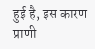हुई है, इस कारण प्राणी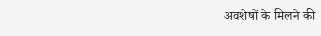अवशेषों के मिलने की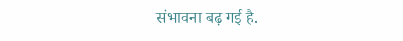संभावना बढ़ गई है.